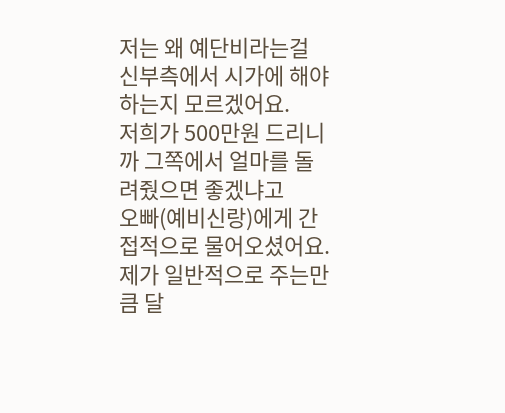저는 왜 예단비라는걸 신부측에서 시가에 해야하는지 모르겠어요.
저희가 500만원 드리니까 그쪽에서 얼마를 돌려줬으면 좋겠냐고
오빠(예비신랑)에게 간접적으로 물어오셨어요.
제가 일반적으로 주는만큼 달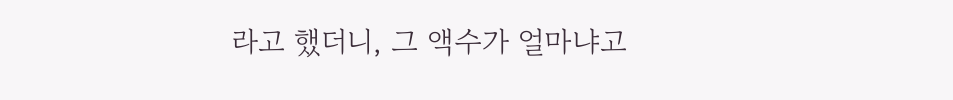라고 했더니, 그 액수가 얼마냐고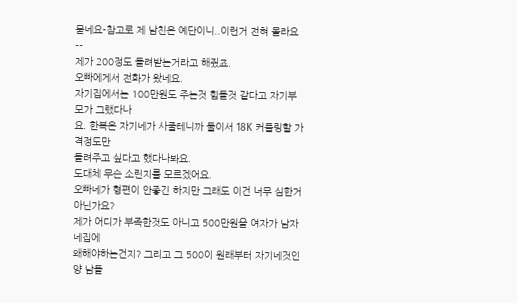묻네요-참고로 제 남친은 예단이니..이런거 전혀 몰라요--
제가 200정도 돌려받는거라고 해줬죠.
오빠에게서 전화가 왔네요.
자기집에서는 100만원도 주는것 힘들것 같다고 자기부모가 그랬다나
요. 한복은 자기네가 사줄테니까 둘이서 18K 커플링할 가격정도만
돌려주고 싶다고 했다나봐요.
도대체 무슨 소린지를 모르겠어요.
오빠네가 형편이 안좋긴 하지만 그래도 이건 너무 심한거 아닌가요?
제가 어디가 부족한것도 아니고 500만원을 여자가 남자네집에
왜해야하는건지? 그리고 그 500이 원래부터 자기네것인양 남들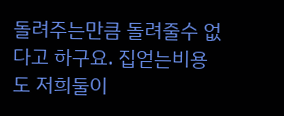돌려주는만큼 돌려줄수 없다고 하구요. 집얻는비용도 저희둘이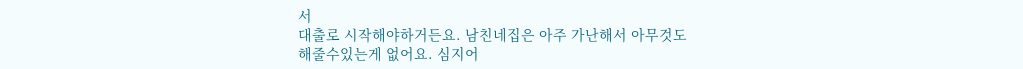서
대출로 시작해야하거든요. 남친네집은 아주 가난해서 아무것도
해줄수있는게 없어요. 심지어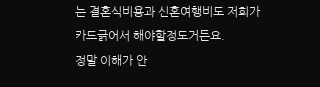는 결혼식비용과 신혼여행비도 저희가
카드긁어서 해야할정도거든요.
정말 이해가 안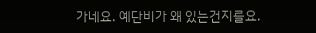가네요. 예단비가 왜 있는건지를요.